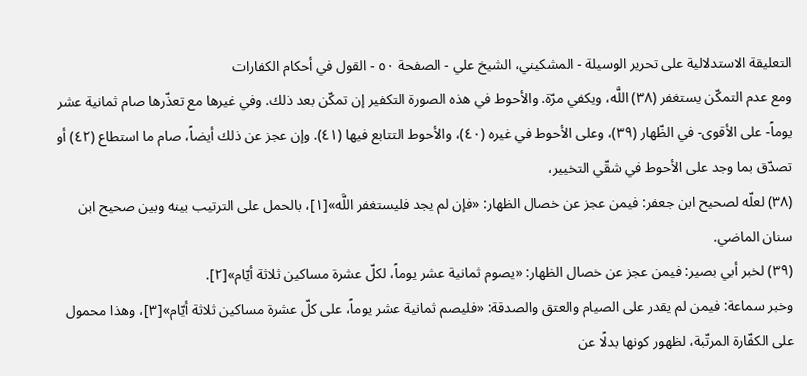التعليقة الاستدلالية على تحرير الوسيلة - المشكيني، الشيخ علي - الصفحة ٥٠ - القول في أحكام الكفارات
ومع عدم التمكّن يستغفر (٣٨) اللَّه، ويكفي مرّة. والأحوط في هذه الصورة التكفير إن تمكّن بعد ذلك. وفي غيرها مع تعذّرها صام ثمانية عشر يوماً- على الأقوى- في الظّهار (٣٩)، وعلى الأحوط في غيره (٤٠)، والأحوط التتابع فيها (٤١). وإن عجز عن ذلك أيضاً، صام ما استطاع (٤٢) أو تصدّق بما وجد على الأحوط في شقّي التخيير،
(٣٨) لعلّه لصحيح ابن جعفر: فيمن عجز عن خصال الظهار: «فإن لم يجد فليستغفر اللَّه»[١]، بالحمل على الترتيب بينه وبين صحيح ابن سنان الماضي.
(٣٩) لخبر أبي بصير: فيمن عجز عن خصال الظهار: «يصوم ثمانية عشر يوماً، لكلّ عشرة مساكين ثلاثة أيّام»[٢].
وخبر سماعة: فيمن لم يقدر على الصيام والعتق والصدقة: «فليصم ثمانية عشر يوماً، على كلّ عشرة مساكين ثلاثة أيّام»[٣]، وهذا محمول على الكفّارة المرتّبة، لظهور كونها بدلًا عن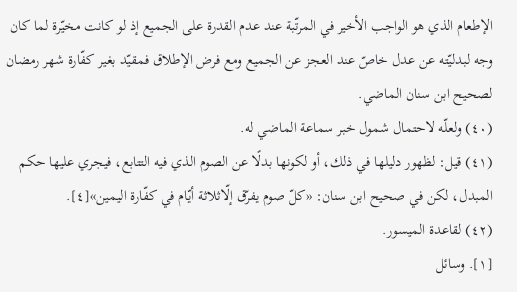الإطعام الذي هو الواجب الأخير في المرتّبة عند عدم القدرة على الجميع إذ لو كانت مخيّرة لما كان وجه لبدليّته عن عدل خاصّ عند العجز عن الجميع ومع فرض الإطلاق فمقيّد بغير كفّارة شهر رمضان لصحيح ابن سنان الماضي.
(٤٠) ولعلّه لاحتمال شمول خبر سماعة الماضي له.
(٤١) قيل: لظهور دليلها في ذلك، أو لكونها بدلًا عن الصوم الذي فيه التتابع، فيجري عليها حكم المبدل، لكن في صحيح ابن سنان: «كلّ صوم يفرّق إلّاثلاثة أيّام في كفّارة اليمين»[٤].
(٤٢) لقاعدة الميسور.
[١]. وسائل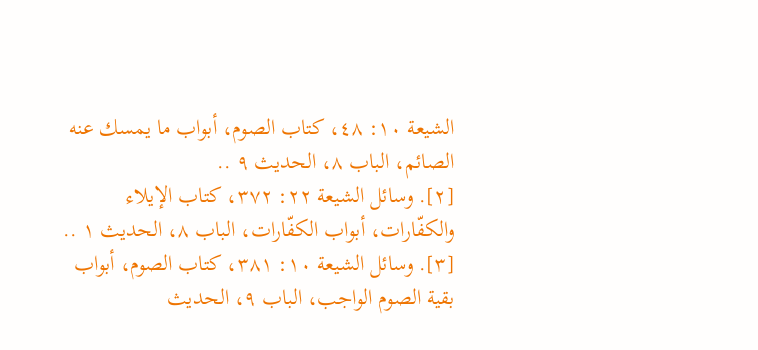الشيعة ١٠: ٤٨، كتاب الصوم، أبواب ما يمسك عنه الصائم، الباب ٨، الحديث ٩ ..
[٢]. وسائل الشيعة ٢٢: ٣٧٢، كتاب الإيلاء والكفّارات، أبواب الكفّارات، الباب ٨، الحديث ١ ..
[٣]. وسائل الشيعة ١٠: ٣٨١، كتاب الصوم، أبواب بقية الصوم الواجب، الباب ٩، الحديث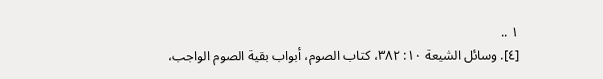١ ..
[٤]. وسائل الشيعة ١٠: ٣٨٢، كتاب الصوم، أبواب بقية الصوم الواجب،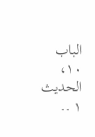الباب ١٠، الحديث ١ ..